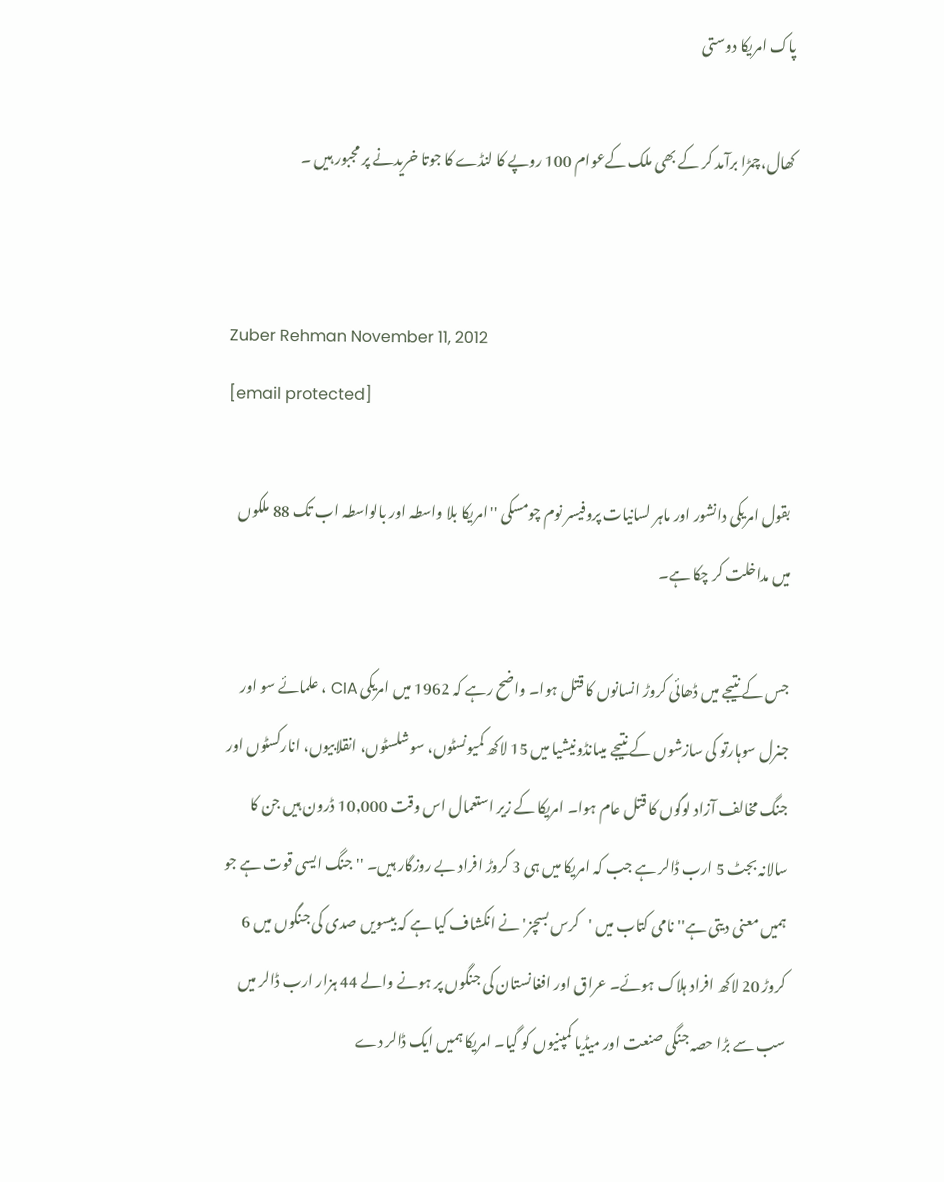پاک امریکا دوستی

کھال،چمڑا برآمد کر کے بھی ملک کےعوام 100 روپے کا لنڈے کا جوتا خریدنے پر مجبور ہیں ۔


Zuber Rehman November 11, 2012
[email protected]

بقول امریکی دانشور اور ماہر لسانیات پروفیسر نوم چومسکی ''امریکا بلا واسطہ اور بالواسطہ اب تک 88 ملکوں میں مداخلت کر چکا ہے۔

جس کے نتیجے میں ڈھائی کروڑ انسانوں کا قتل ہوا۔ واضح رہے کہ 1962 میں امریکی CIA ، علمائے سو اور جنرل سوہارتو کی سازشوں کے نتیجے میںانڈونیشیا میں 15 لاکھ کمیونسٹوں، سوشلسٹوں، انقلابیوں، انارکسٹوں اور جنگ مخالف آزاد لوگوں کا قتل عام ہوا۔ امریکا کے زیر استعمال اس وقت 10,000 ڈرون ہیں جن کا سالانہ بجٹ 5 ارب ڈالر ہے جب کہ امریکا میں ہی 3 کروڑ افراد بے روزگار ہیں۔ ''جنگ ایسی قوت ہے جو ہمیں معنی دیتی ہے'' نامی کتاب میں 'کرس بسچز' نے انکشاف کیا ہے کہ بیسویں صدی کی جنگوں میں 6 کروڑ 20 لاکھ افراد ہلاک ہوئے۔ عراق اور افغانستان کی جنگوں پر ہونے والے 44 ہزار ارب ڈالر میں سب سے بڑا حصہ جنگی صنعت اور میڈیا کمپنیوں کو گیا۔ امریکا ہمیں ایک ڈالر دے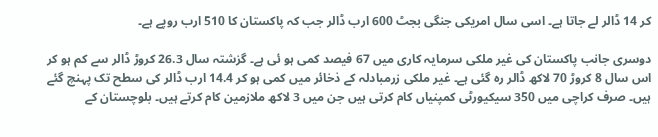کر 14 ڈالر لے جاتا ہے۔ اسی سال امریکی جنگی بجٹ 600 ارب ڈالر جب کہ پاکستان کا 510 ارب روپے ہے۔

دوسری جانب پاکستان کی غیر ملکی سرمایہ کاری میں 67 فیصد کمی ہو ئی ہے۔ گزشتہ سال 26.3 کروڑ ڈالر سے کم ہو کر اس سال 8 کروڑ 70 لاکھ ڈالر رہ گئی ہے۔ غیر ملکی زرمبادلہ کے ذخائر میں کمی ہو کر 14.4 ارب ڈالر کی سطح تک پہنچ گئے ہیں۔ صرف کراچی میں 350 سیکیورٹی کمپنیاں کام کرتی ہیں جن میں 3 لاکھ ملازمین کام کرتے ہیں۔ بلوچستان کے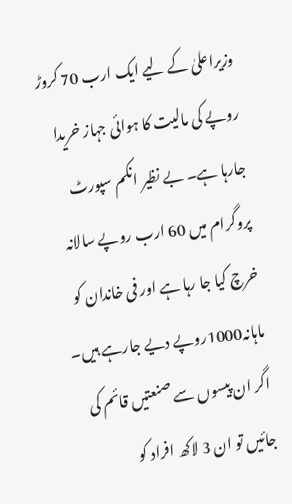وزیراعلیٰ کے لیے ایک ارب 70 کروڑ روپے کی مالیت کا ہوائی جہاز خریدا جارہا ہے۔ بے نظیر انکم سپورٹ پروگرام میں 60 ارب روپے سالانہ خرچ کیا جا رہا ہے اور فی خاندان کو ماہانہ1000روپے دیے جارہے ہیں۔ اگر ان پیسوں سے صنعتیں قائم کی جائیں تو ان 3 لاکھ افراد کو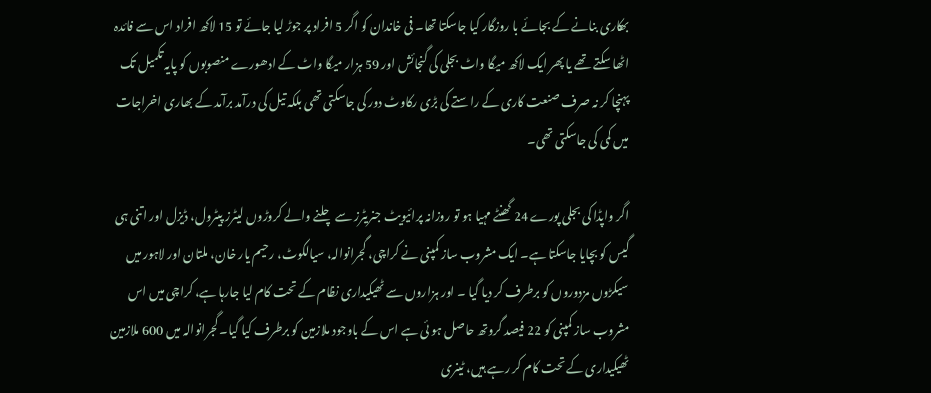بھکاری بنانے کے بجائے با روزگار کیا جاسکتا تھا۔ فی خاندان کو اگر 5 افراد پر جوڑ لیا جائے تو 15 لاکھ افراد اس سے فائدہ اٹھا سکتے تھے یا پھر ایک لاکھ میگا واٹ بجلی کی گنجائش اور 59 ہزار میگا واٹ کے ادھورے منصوبوں کو پایہ تکمیل تک پہنچا کر نہ صرف صنعت کاری کے راستے کی بڑی رکاوٹ دور کی جاسکتی تھی بلکہ تیل کی درآمد برآمد کے بھاری اخراجات میں کمی کی جاسکتی تھی۔

اگر واپڈا کی بجلی پورے 24 گھنٹے مہیا ہو تو روزانہ پرائیویٹ جنریٹرز سے چلنے والے کروڑوں لیٹرز پیٹرول، ڈیزل اور اتنی ہی گیس کو بچایا جاسکتا ہے۔ ایک مشروب ساز کمپنی نے کراچی، گجرانوالہ، سیالکوٹ، رحیم یار خان، ملتان اور لاہور میں سیکڑوں مزدوروں کو برطرف کر دیا گیا ۔ اور ہزاروں سے ٹھیکیداری نظام کے تحت کام لیا جارہا ہے، کراچی میں اس مشروب ساز کمپنی کو 22 فیصد گروتھ حاصل ہو ئی ہے اس کے باوجود ملازمین کو برطرف کیا گیا۔ گجرانوالہ میں 600 ملازمین ٹھیکیداری کے تحت کام کر رہے ہیں، ٹینری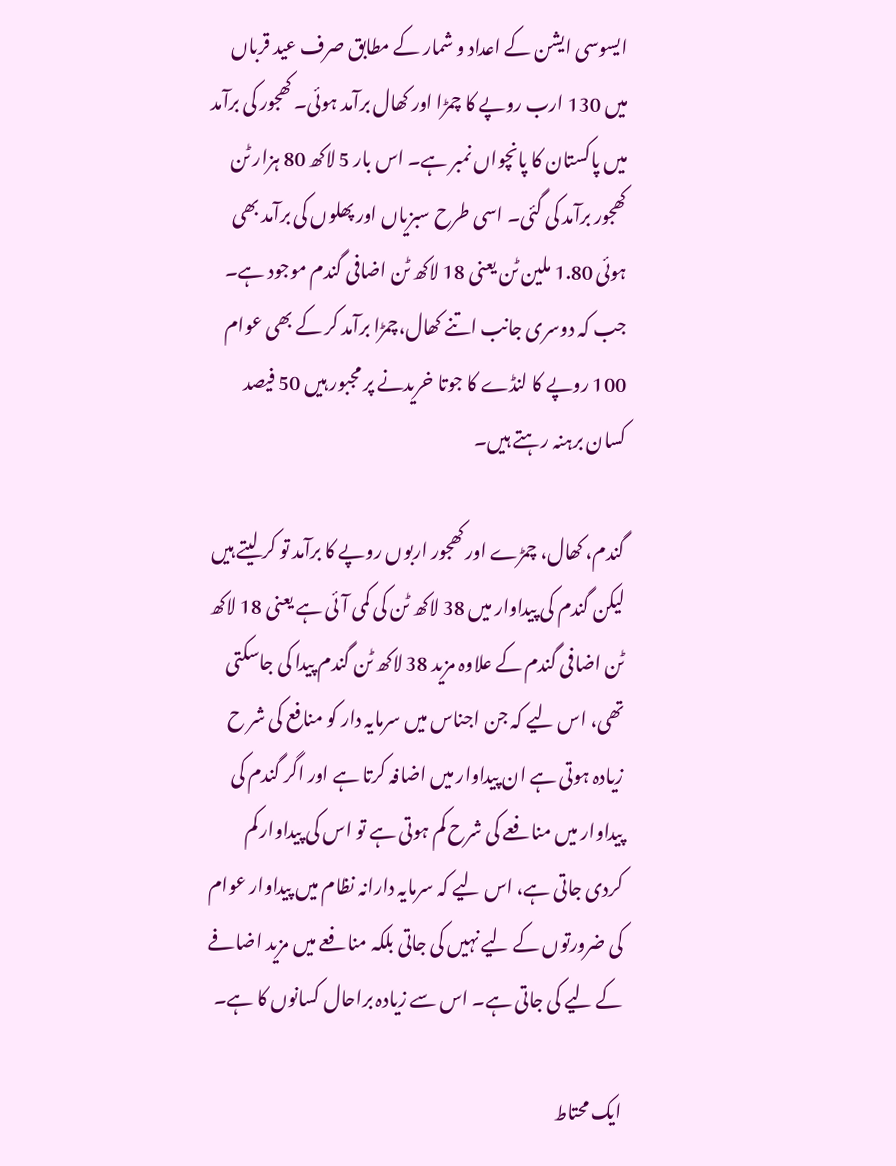ایسوسی ایشن کے اعداد و شمار کے مطابق صرف عید قرباں میں 130 ارب روپے کا چمڑا اور کھال برآمد ہوئی۔ کھجور کی برآمد میں پاکستان کا پانچواں نمبر ہے۔ اس بار 5 لاکھ 80 ہزار ٹن کھجور برآمد کی گئی۔ اسی طرح سبزیاں اور پھلوں کی برآمد بھی ہوئی 1.80 ملین ٹن یعنی 18 لاکھ ٹن اضافی گندم موجود ہے۔ جب کہ دوسری جانب اتنے کھال،چمڑا برآمد کر کے بھی عوام 100 روپے کا لنڈے کا جوتا خریدنے پر مجبور ہیں 50 فیصد کسان برہنہ رہتے ہیں۔

گندم، کھال، چمڑے اور کھجور اربوں روپے کا برآمد تو کر لیتے ہیں لیکن گندم کی پیداوار میں 38 لاکھ ٹن کی کمی آئی ہے یعنی 18 لاکھ ٹن اضافی گندم کے علاوہ مزید 38 لاکھ ٹن گندم پیدا کی جاسکتی تھی، اس لیے کہ جن اجناس میں سرمایہ دار کو منافع کی شر ح زیادہ ہوتی ہے ان پیداوار میں اضافہ کرتا ہے اور اگر گندم کی پیداوار میں منافعے کی شرح کم ہوتی ہے تو اس کی پیداوار کم کردی جاتی ہے، اس لیے کہ سرمایہ دارانہ نظام میں پیداوار عوام کی ضرورتوں کے لیے نہیں کی جاتی بلکہ منافعے میں مزید اضافے کے لیے کی جاتی ہے۔ اس سے زیادہ براحال کسانوں کا ہے۔

ایک محتاط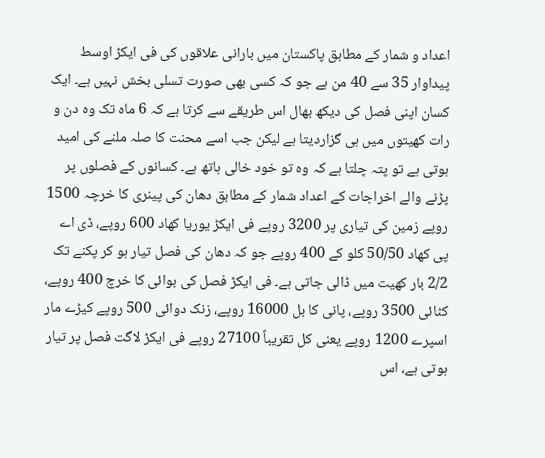اعداد و شمار کے مطابق پاکستان میں بارانی علاقوں کی فی ایکڑ اوسط پیداوار 35 سے 40 من ہے جو کہ کسی بھی صورت تسلی بخش نہیں ہے۔ ایک کسان اپنی فصل کی دیکھ بھال اس طریقے سے کرتا ہے کہ 6 ماہ تک وہ دن و رات کھیتوں میں ہی گزاردیتا ہے لیکن جب اسے محنت کا صلہ ملنے کی امید ہوتی ہے تو پتہ چلتا ہے کہ وہ تو خود خالی ہاتھ ہے۔ کسانوں کے فصلوں پر پڑنے والے اخراجات کے اعداد شمار کے مطابق دھان کی پینری کا خرچہ 1500 روپے زمین کی تیاری پر 3200 روپے فی ایکڑ یوریا کھاد 600 روپے، ڈی اے پی کھاد 50/50 کلو کے 400 روپے جو کہ دھان کی فصل تیار ہو کر پکنے تک 2/2 بار کھیت میں ڈالی جاتی ہے۔ فی ایکڑ فصل کی بوائی کا خرچ 400 روپے، کٹائی 3500 روپے، پانی کا بل 16000 روپے، زنک دوائی 500 روپے کیڑے مار اسپرے 1200 روپے یعنی کل تقریباً 27100 روپے فی ایکڑ لاگت فصل پر تیار ہوتی ہے، اس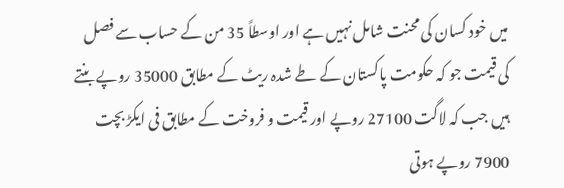میں خود کسان کی محنت شامل نہیں ہے اور اوسطاً 35 من کے حساب سے فصل کی قیمت جو کہ حکومت پاکستان کے طے شدہ ریٹ کے مطابق 35000 روپے بنتے ہیں جب کہ لاگت 27100 روپے اور قیمت و فروخت کے مطابق فی ایکڑ بچت 7900 روپے ہوتی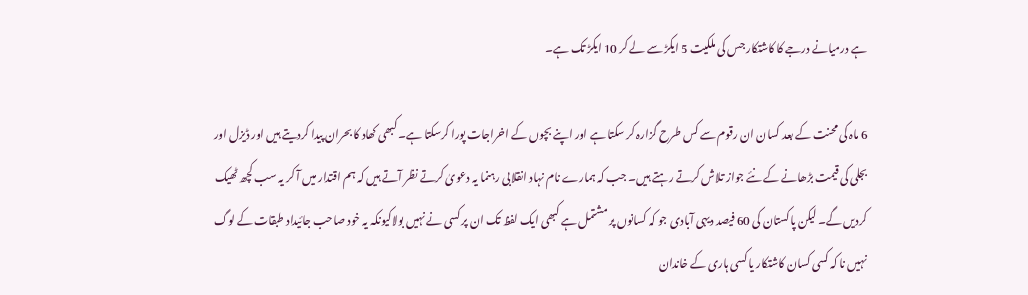ہے درمیانے درجے کا کاشتکار جس کی ملکیت 5 ایکڑ سے لے کر 10 ایکڑ تک ہے۔

6 ماہ کی محنت کے بعد کسان ان رقوم سے کس طرح گزارہ کر سکتا ہے اور اپنے بچوں کے اخراجات پورا کرسکتا ہے۔ کبھی کھاد کا بحران پیدا کردیتے ہیں اور ڈیزل اور بجلی کی قیمت بڑھانے کے نئے جواز تلاش کرتے رہتے ہیں۔ جب کہ ہمارے نام نہاد انقلابی رہنما یہ دعویٰ کرتے نظر آتے ہیں کہ ہم اقتدار میں آ کر یہ سب کچھ ٹھیک کردیں گے۔ لیکن پاکستان کی 60 فیصد دیہی آبادی جو کہ کسانوں پر مشتمل ہے کبھی ایک لفظ تک ان پر کسی نے نہیں بولاکیونکہ یہ خود صاحب جائیداد طبقات کے لوگ نہیں نا کہ کسی کسان کاشتکار یا کسی ہاری کے خاندان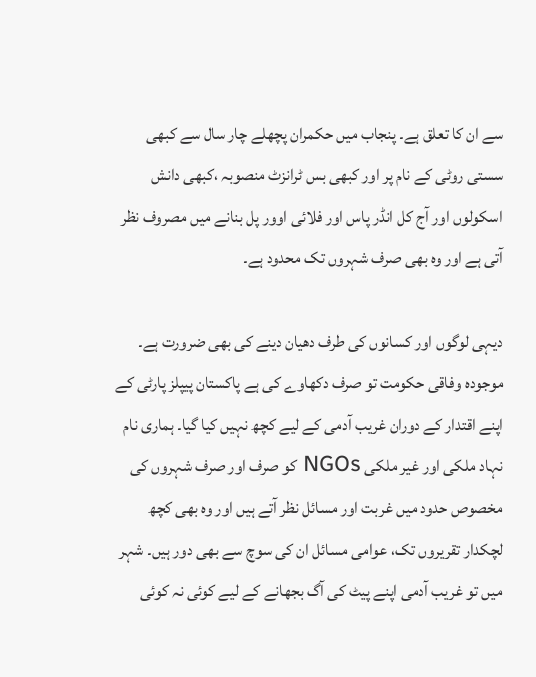سے ان کا تعلق ہے۔ پنجاب میں حکمران پچھلے چار سال سے کبھی سستی روٹی کے نام پر اور کبھی بس ٹرانزٹ منصوبہ ،کبھی دانش اسکولوں اور آج کل انڈر پاس اور فلائی اوور پل بنانے میں مصروف نظر آتی ہے اور وہ بھی صرف شہروں تک محدود ہے۔

دیہی لوگوں اور کسانوں کی طرف دھیان دینے کی بھی ضرورت ہے۔ موجودہ وفاقی حکومت تو صرف دکھاوے کی ہے پاکستان پیپلز پارٹی کے اپنے اقتدار کے دوران غریب آدمی کے لیے کچھ نہیں کیا گیا۔ ہماری نام نہاد ملکی اور غیر ملکی NGOs کو صرف اور صرف شہروں کی مخصوص حدود میں غربت اور مسائل نظر آتے ہیں اور وہ بھی کچھ لچکدار تقریروں تک، عوامی مسائل ان کی سوچ سے بھی دور ہیں۔ شہر میں تو غریب آدمی اپنے پیٹ کی آگ بجھانے کے لیے کوئی نہ کوئی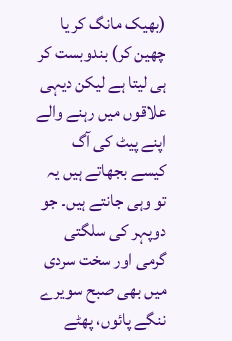(بھیک مانگ کر یا چھین کر) بندوبست کر ہی لیتا ہے لیکن دیہی علاقوں میں رہنے والے اپنے پیٹ کی آگ کیسے بجھاتے ہیں یہ تو وہی جانتے ہیں۔ جو دوپہر کی سلگتی گرمی اور سخت سردی میں بھی صبح سویرے ننگے پائوں، پھٹے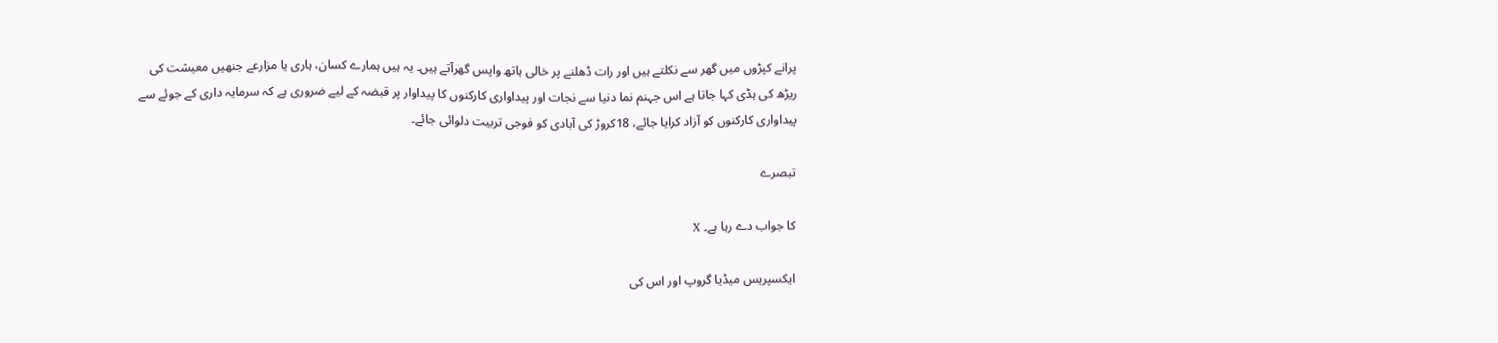پرانے کپڑوں میں گھر سے نکلتے ہیں اور رات ڈھلنے پر خالی ہاتھ واپس گھرآتے ہیں۔ یہ ہیں ہمارے کسان، ہاری یا مزارعے جنھیں معیشت کی ریڑھ کی ہڈی کہا جاتا ہے اس جہنم نما دنیا سے نجات اور پیداواری کارکنوں کا پیداوار پر قبضہ کے لیے ضروری ہے کہ سرمایہ داری کے جوئے سے پیداواری کارکنوں کو آزاد کرایا جائے، 18کروڑ کی آبادی کو فوجی تربیت دلوائی جائے۔

تبصرے

کا جواب دے رہا ہے۔ X

ایکسپریس میڈیا گروپ اور اس کی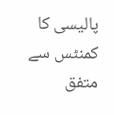پالیسی کا کمنٹس سے متفق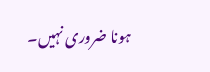ہونا ضروری نہیں۔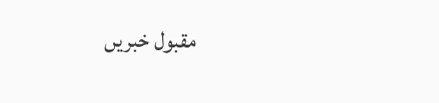مقبول خبریں